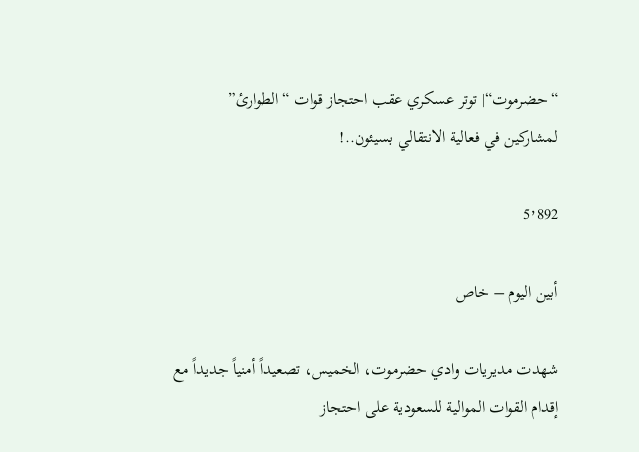“حضرموت“| توتر عسكري عقب احتجاز قوات “الطوارئ” لمشاركين في فعالية الانتقالي بسيئون..!

5٬892

أبين اليوم – خاص

شهدت مديريات وادي حضرموت، الخميس، تصعيداً أمنياً جديداً مع إقدام القوات الموالية للسعودية على احتجاز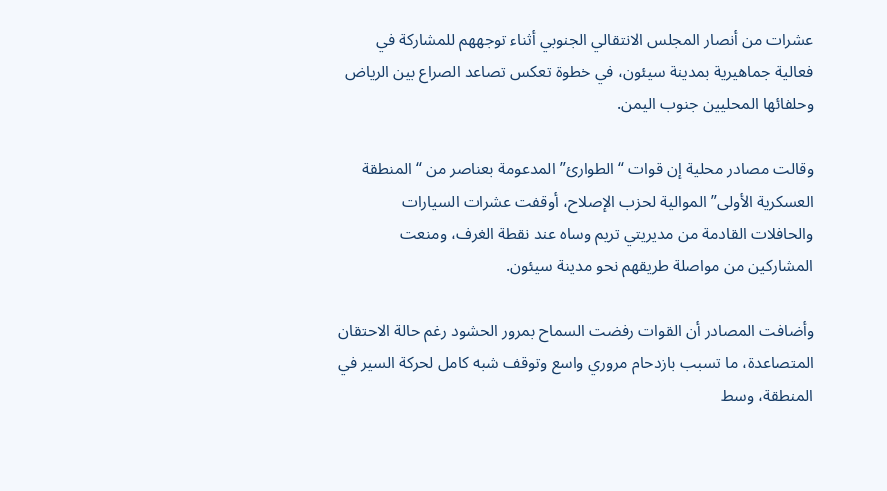عشرات من أنصار المجلس الانتقالي الجنوبي أثناء توجههم للمشاركة في فعالية جماهيرية بمدينة سيئون، في خطوة تعكس تصاعد الصراع بين الرياض وحلفائها المحليين جنوب اليمن.

وقالت مصادر محلية إن قوات “الطوارئ” المدعومة بعناصر من “المنطقة العسكرية الأولى” الموالية لحزب الإصلاح، أوقفت عشرات السيارات والحافلات القادمة من مديريتي تريم وساه عند نقطة الغرف، ومنعت المشاركين من مواصلة طريقهم نحو مدينة سيئون.

وأضافت المصادر أن القوات رفضت السماح بمرور الحشود رغم حالة الاحتقان المتصاعدة، ما تسبب بازدحام مروري واسع وتوقف شبه كامل لحركة السير في المنطقة، وسط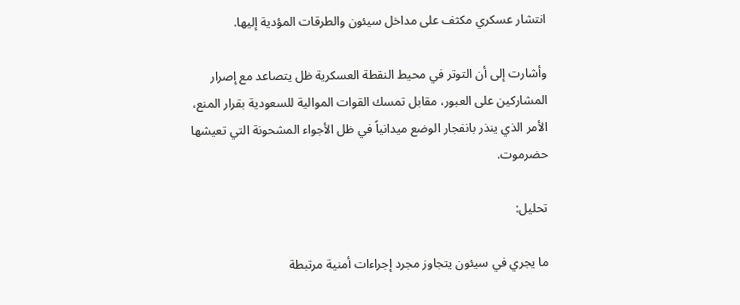انتشار عسكري مكثف على مداخل سيئون والطرقات المؤدية إليها.

وأشارت إلى أن التوتر في محيط النقطة العسكرية ظل يتصاعد مع إصرار المشاركين على العبور، مقابل تمسك القوات الموالية للسعودية بقرار المنع، الأمر الذي ينذر بانفجار الوضع ميدانياً في ظل الأجواء المشحونة التي تعيشها حضرموت.

تحليل:

ما يجري في سيئون يتجاوز مجرد إجراءات أمنية مرتبطة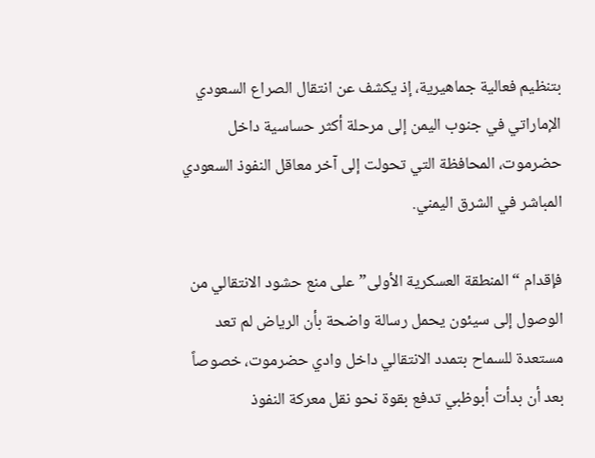بتنظيم فعالية جماهيرية، إذ يكشف عن انتقال الصراع السعودي الإماراتي في جنوب اليمن إلى مرحلة أكثر حساسية داخل حضرموت، المحافظة التي تحولت إلى آخر معاقل النفوذ السعودي المباشر في الشرق اليمني.

فإقدام “المنطقة العسكرية الأولى” على منع حشود الانتقالي من الوصول إلى سيئون يحمل رسالة واضحة بأن الرياض لم تعد مستعدة للسماح بتمدد الانتقالي داخل وادي حضرموت، خصوصاً بعد أن بدأت أبوظبي تدفع بقوة نحو نقل معركة النفوذ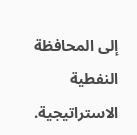إلى المحافظة النفطية الاستراتيجية.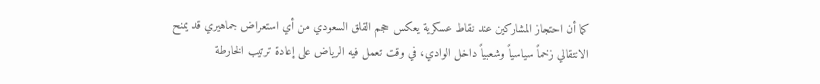كما أن احتجاز المشاركين عند نقاط عسكرية يعكس حجم القلق السعودي من أي استعراض جماهيري قد يمنح الانتقالي زخماً سياسياً وشعبياً داخل الوادي، في وقت تعمل فيه الرياض على إعادة ترتيب الخارطة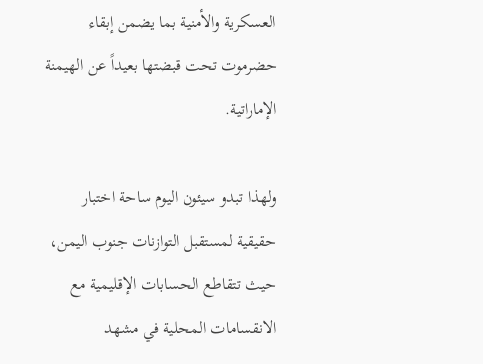العسكرية والأمنية بما يضمن إبقاء حضرموت تحت قبضتها بعيداً عن الهيمنة الإماراتية.

ولهذا تبدو سيئون اليوم ساحة اختبار حقيقية لمستقبل التوازنات جنوب اليمن، حيث تتقاطع الحسابات الإقليمية مع الانقسامات المحلية في مشهد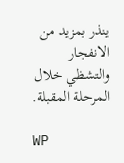ينذر بمزيد من الانفجار والتشظي خلال المرحلة المقبلة.

WP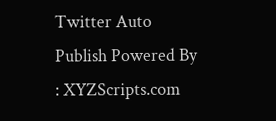Twitter Auto Publish Powered By : XYZScripts.com